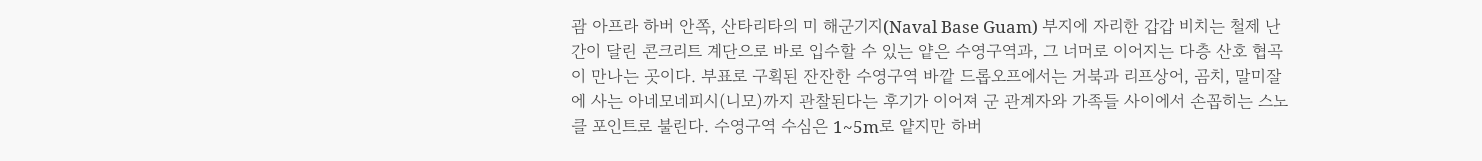괌 아프라 하버 안쪽, 산타리타의 미 해군기지(Naval Base Guam) 부지에 자리한 갑갑 비치는 철제 난간이 달린 콘크리트 계단으로 바로 입수할 수 있는 얕은 수영구역과, 그 너머로 이어지는 다층 산호 협곡이 만나는 곳이다. 부표로 구획된 잔잔한 수영구역 바깥 드롭오프에서는 거북과 리프상어, 곰치, 말미잘에 사는 아네모네피시(니모)까지 관찰된다는 후기가 이어져 군 관계자와 가족들 사이에서 손꼽히는 스노클 포인트로 불린다. 수영구역 수심은 1~5m로 얕지만 하버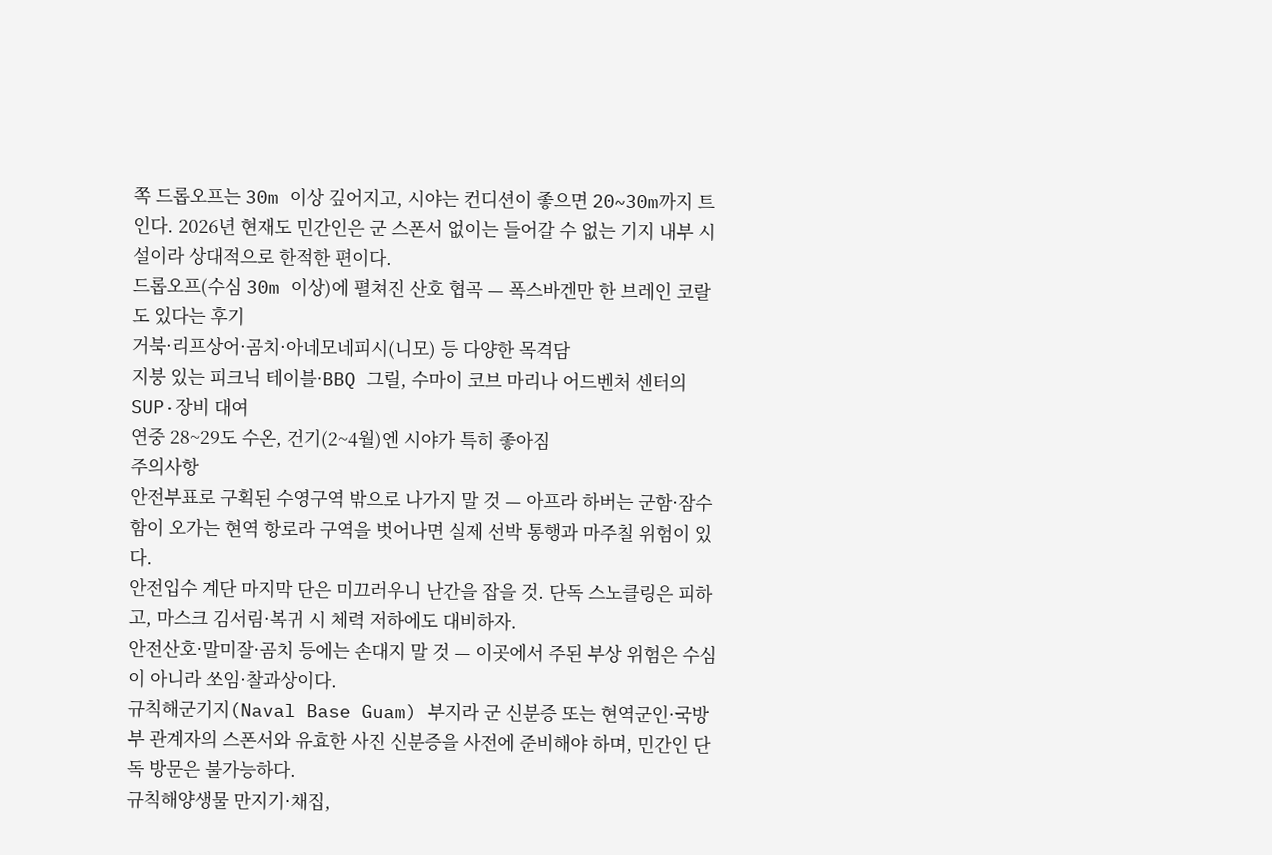쪽 드롭오프는 30m 이상 깊어지고, 시야는 컨디션이 좋으면 20~30m까지 트인다. 2026년 현재도 민간인은 군 스폰서 없이는 들어갈 수 없는 기지 내부 시설이라 상대적으로 한적한 편이다.
드롭오프(수심 30m 이상)에 펼쳐진 산호 협곡 — 폭스바겐만 한 브레인 코랄도 있다는 후기
거북·리프상어·곰치·아네모네피시(니모) 등 다양한 목격담
지붕 있는 피크닉 테이블·BBQ 그릴, 수마이 코브 마리나 어드벤처 센터의 SUP·장비 대여
연중 28~29도 수온, 건기(2~4월)엔 시야가 특히 좋아짐
주의사항
안전부표로 구획된 수영구역 밖으로 나가지 말 것 — 아프라 하버는 군함·잠수함이 오가는 현역 항로라 구역을 벗어나면 실제 선박 통행과 마주칠 위험이 있다.
안전입수 계단 마지막 단은 미끄러우니 난간을 잡을 것. 단독 스노클링은 피하고, 마스크 김서림·복귀 시 체력 저하에도 대비하자.
안전산호·말미잘·곰치 등에는 손대지 말 것 — 이곳에서 주된 부상 위험은 수심이 아니라 쏘임·찰과상이다.
규칙해군기지(Naval Base Guam) 부지라 군 신분증 또는 현역군인·국방부 관계자의 스폰서와 유효한 사진 신분증을 사전에 준비해야 하며, 민간인 단독 방문은 불가능하다.
규칙해양생물 만지기·채집,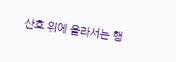산호 위에 올라서는 행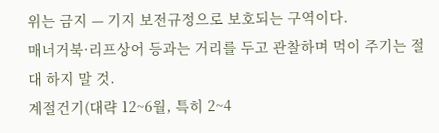위는 금지 — 기지 보전규정으로 보호되는 구역이다.
매너거북·리프상어 등과는 거리를 두고 관찰하며 먹이 주기는 절대 하지 말 것.
계절건기(대략 12~6월, 특히 2~4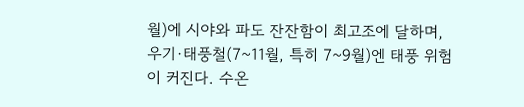월)에 시야와 파도 잔잔함이 최고조에 달하며, 우기·태풍철(7~11월, 특히 7~9월)엔 태풍 위험이 커진다. 수온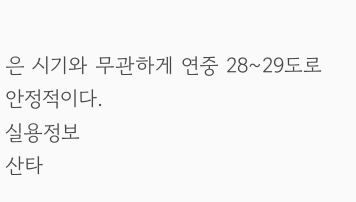은 시기와 무관하게 연중 28~29도로 안정적이다.
실용정보
산타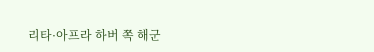리타·아프라 하버 쪽 해군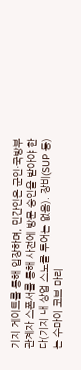기지 게이트를 통해 입장하며, 민간인은 군인·국방부 관계자 스폰서를 통해 사전에 방문 승인을 받아야 한다(기지 내 상업 스노클 투어는 없음). 장비(SUP 등)는 수마이 코브 마리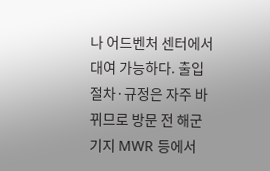나 어드벤처 센터에서 대여 가능하다. 출입 절차·규정은 자주 바뀌므로 방문 전 해군기지 MWR 등에서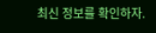최신 정보를 확인하자.